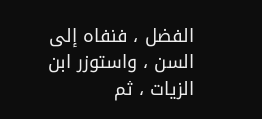الفضل ، فنفاه إلى السن ، واستوزر ابن الزيات ، ثم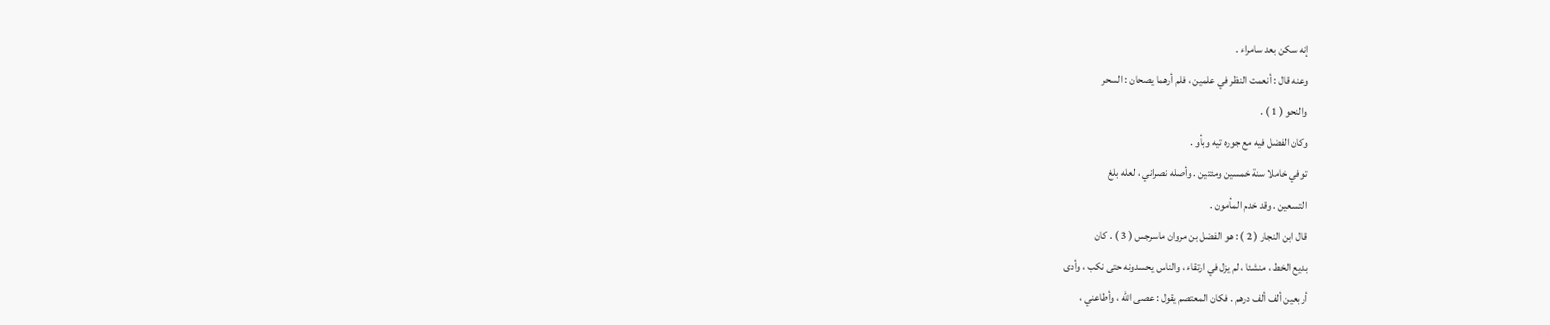إنه سكن بعد سامراء .
وعنه قال : أنعمت النظر في علمين ، فلم أرهما يصحان : السحر
والنحو ( 1 ) .
وكان الفضل فيه مع جوره تيه وبأو .
توفي خاملا سنة خمسين ومئتين . وأصله نصراني ، لعله بلغ
التسعين . وقد خدم المأمون .
قال ابن النجار ( 2 ) : هو الفضل بن مروان ماسرجس ( 3 ) . كان
بديع الخط ، منشئا ، لم يزل في ارتقاء ، والناس يحسدونه حتى نكب ، وأدى
أربعين ألف ألف درهم . فكان المعتصم يقول : عصى الله ، وأطاعني ،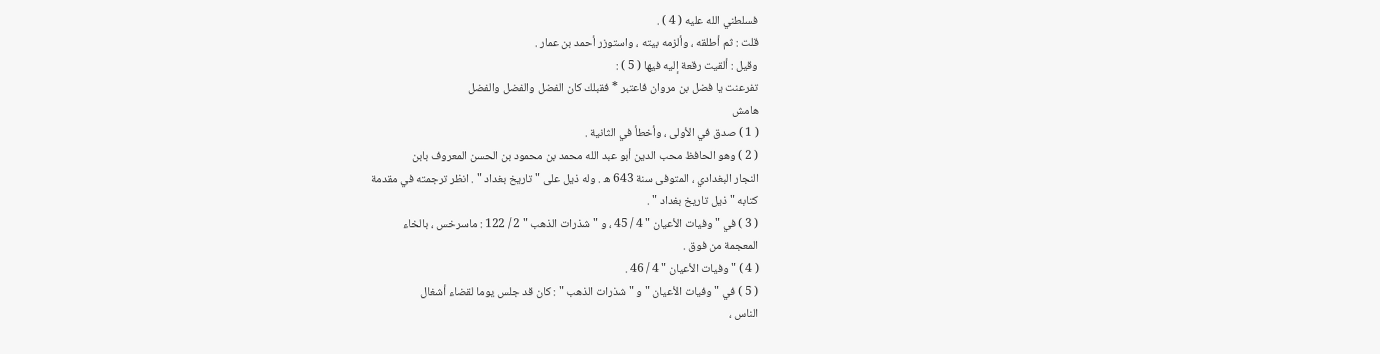فسلطني الله عليه ( 4 ) .
قلت : ثم أطلقه ، وألزمه بيته ، واستوزر أحمد بن عمار .
وقيل : ألقيت رقعة إليه فيها ( 5 ) :
تفرعنت يا فضل بن مروان فاعتبر * فقبلك كان الفضل والفضل والفضل
هامش
( 1 ) صدق في الأولى ، وأخطأ في الثانية .
( 2 ) وهو الحافظ محب الدين أبو عبد الله محمد بن محمود بن الحسن المعروف بابن
النجار البغدادي ، المتوفى سنة 643 ه . وله ذيل على " تاريخ بغداد " . انظر ترجمته في مقدمة
كتابه " ذيل تاريخ بغداد " .
( 3 ) في " وفيات الأعيان " 4 / 45 ، و " شذرات الذهب " 2 / 122 : ماسرخس ، بالخاء
المعجمة من فوق .
( 4 ) " وفيات الأعيان " 4 / 46 .
( 5 ) في " وفيات الأعيان " و " شذرات الذهب " : كان قد جلس يوما لقضاء أشغال
الناس ،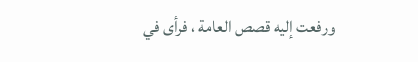ورفعت إليه قصص العامة ، فرأى في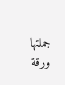جملتها ورقة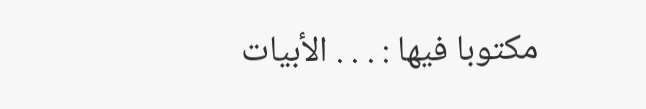مكتوبا فيها : . . . الأبيات